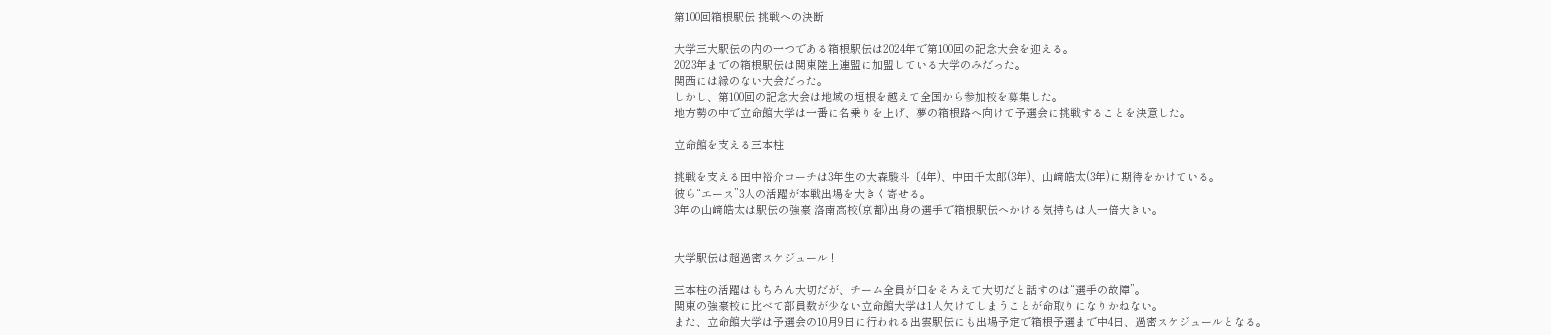第100回箱根駅伝 挑戦への決断

大学三大駅伝の内の一つである箱根駅伝は2024年で第100回の記念大会を迎える。
2023年までの箱根駅伝は関東陸上連盟に加盟している大学のみだった。
関西には縁のない大会だった。
しかし、第100回の記念大会は地域の垣根を越えて全国から参加校を募集した。
地方勢の中で立命館大学は一番に名乗りを上げ、夢の箱根路へ向けて予選会に挑戦することを決意した。

立命館を支える三本柱

挑戦を支える田中裕介コーチは3年生の大森駿斗〔4年)、中田千太郎(3年)、山﨑皓太(3年)に期待をかけている。
彼ら“エース”3人の活躍が本戦出場を大きく寄せる。
3年の山﨑皓太は駅伝の強豪 洛南高校(京都)出身の選手で箱根駅伝へかける気持ちは人一倍大きい。


大学駅伝は超過密スケジュール !

三本柱の活躍はもちろん大切だが、チーム全員が口をそろえて大切だと話すのは“選手の故障”。
関東の強豪校に比べて部員数が少ない立命館大学は1人欠けてしまうことが命取りになりかねない。
また、立命館大学は予選会の10月9日に行われる出雲駅伝にも出場予定で箱根予選まで中4日、過密スケジュールとなる。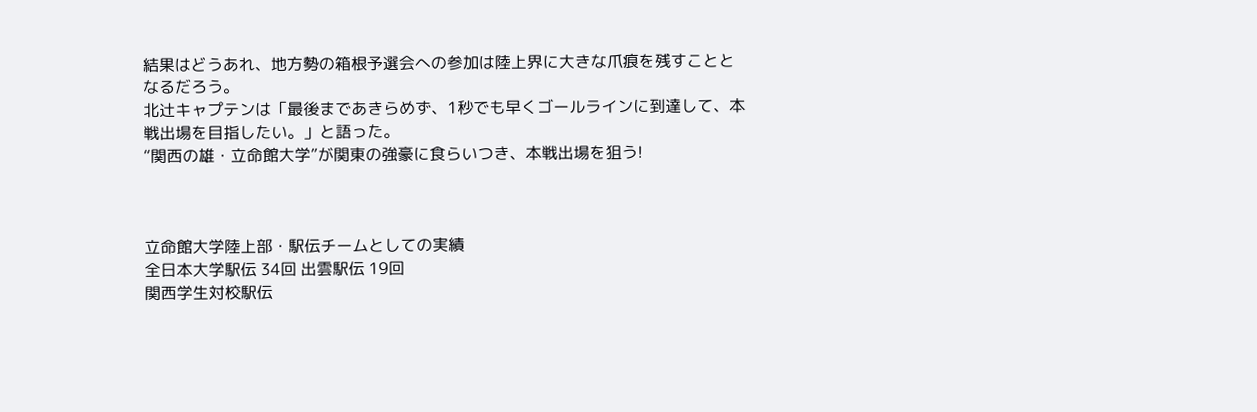結果はどうあれ、地方勢の箱根予選会への参加は陸上界に大きな爪痕を残すこととなるだろう。
北辻キャプテンは「最後まであきらめず、1秒でも早くゴールラインに到達して、本戦出場を目指したい。」と語った。
“関西の雄・立命館大学”が関東の強豪に食らいつき、本戦出場を狙う!



立命館大学陸上部・駅伝チームとしての実績
全日本大学駅伝 34回 出雲駅伝 19回
関西学生対校駅伝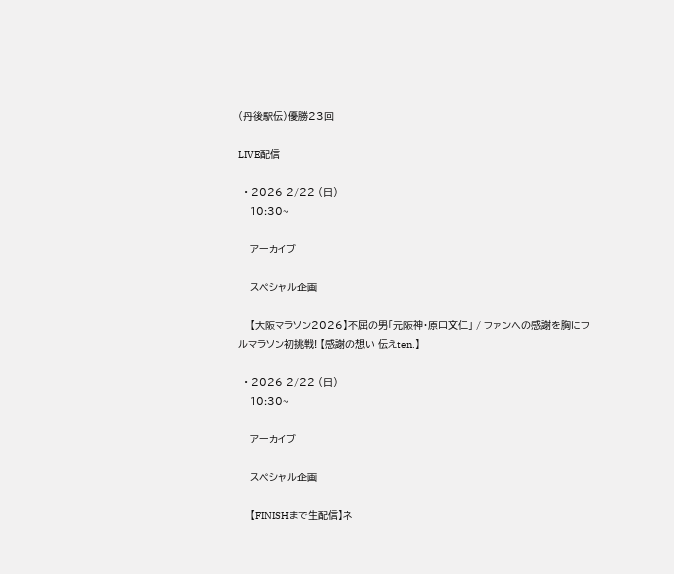(丹後駅伝)優勝23回

LIVE配信

  • 2026 2/22 (日)
    10:30~

    アーカイブ

    スペシャル企画

    【大阪マラソン2026】不屈の男「元阪神・原口文仁」 / ファンへの感謝を胸にフルマラソン初挑戦! 【感謝の想い 伝えten.】

  • 2026 2/22 (日)
    10:30~

    アーカイブ

    スペシャル企画

    【FINISHまで生配信】ネ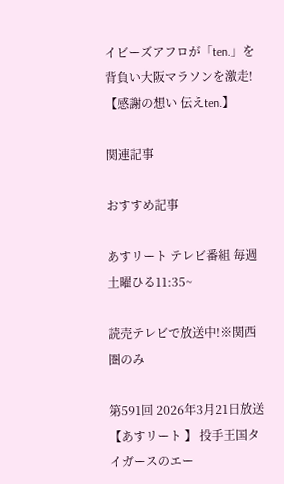イビーズアフロが「ten.」を背負い大阪マラソンを激走!【感謝の想い 伝えten.】

関連記事

おすすめ記事

あすリート テレビ番組 毎週土曜ひる11:35~

読売テレビで放送中!※関西圏のみ

第591回 2026年3月21日放送
【あすリート 】 投手王国タイガースのエー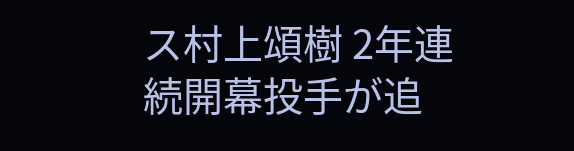ス村上頌樹 2年連続開幕投手が追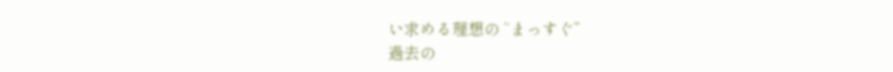い求める理想の “まっすぐ”
過去の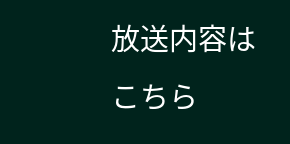放送内容はこちら